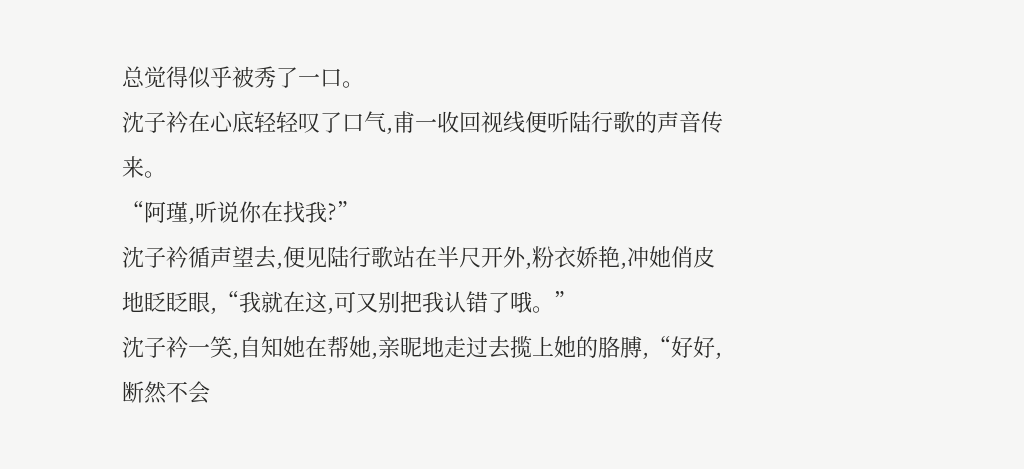总觉得似乎被秀了一口。
沈子衿在心底轻轻叹了口气,甫一收回视线便听陆行歌的声音传来。
“阿瑾,听说你在找我?”
沈子衿循声望去,便见陆行歌站在半尺开外,粉衣娇艳,冲她俏皮地眨眨眼,“我就在这,可又别把我认错了哦。”
沈子衿一笑,自知她在帮她,亲昵地走过去揽上她的胳膊,“好好,断然不会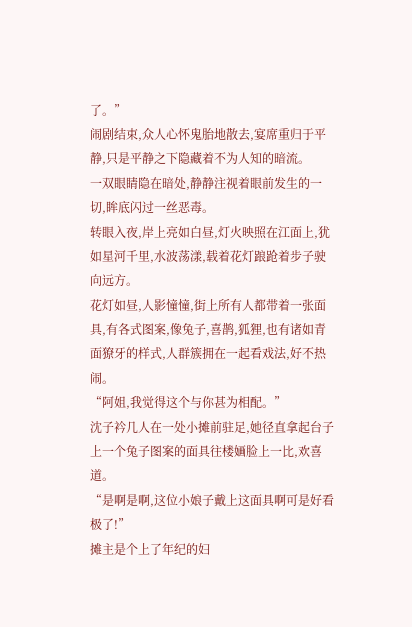了。”
闹剧结束,众人心怀鬼胎地散去,宴席重归于平静,只是平静之下隐藏着不为人知的暗流。
一双眼睛隐在暗处,静静注视着眼前发生的一切,眸底闪过一丝恶毒。
转眼入夜,岸上亮如白昼,灯火映照在江面上,犹如星河千里,水波荡漾,载着花灯踉跄着步子驶向远方。
花灯如昼,人影憧憧,街上所有人都带着一张面具,有各式图案,像兔子,喜鹊,狐狸,也有诸如青面獠牙的样式,人群簇拥在一起看戏法,好不热闹。
“阿姐,我觉得这个与你甚为相配。”
沈子衿几人在一处小摊前驻足,她径直拿起台子上一个兔子图案的面具往楼婳脸上一比,欢喜道。
“是啊是啊,这位小娘子戴上这面具啊可是好看极了!”
摊主是个上了年纪的妇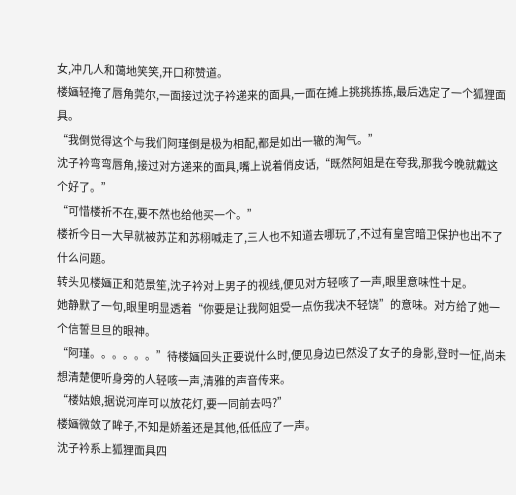女,冲几人和蔼地笑笑,开口称赞道。
楼婳轻掩了唇角莞尔,一面接过沈子衿递来的面具,一面在摊上挑挑拣拣,最后选定了一个狐狸面具。
“我倒觉得这个与我们阿瑾倒是极为相配,都是如出一辙的淘气。”
沈子衿弯弯唇角,接过对方递来的面具,嘴上说着俏皮话,“既然阿姐是在夸我,那我今晚就戴这个好了。”
“可惜楼祈不在,要不然也给他买一个。”
楼祈今日一大早就被苏芷和苏栩喊走了,三人也不知道去哪玩了,不过有皇宫暗卫保护也出不了什么问题。
转头见楼婳正和范景笙,沈子衿对上男子的视线,便见对方轻咳了一声,眼里意味性十足。
她静默了一句,眼里明显透着“你要是让我阿姐受一点伤我决不轻饶”的意味。对方给了她一个信誓旦旦的眼神。
“阿瑾。。。。。。”待楼婳回头正要说什么时,便见身边已然没了女子的身影,登时一怔,尚未想清楚便听身旁的人轻咳一声,清雅的声音传来。
“楼姑娘,据说河岸可以放花灯,要一同前去吗?”
楼婳微敛了眸子,不知是娇羞还是其他,低低应了一声。
沈子衿系上狐狸面具四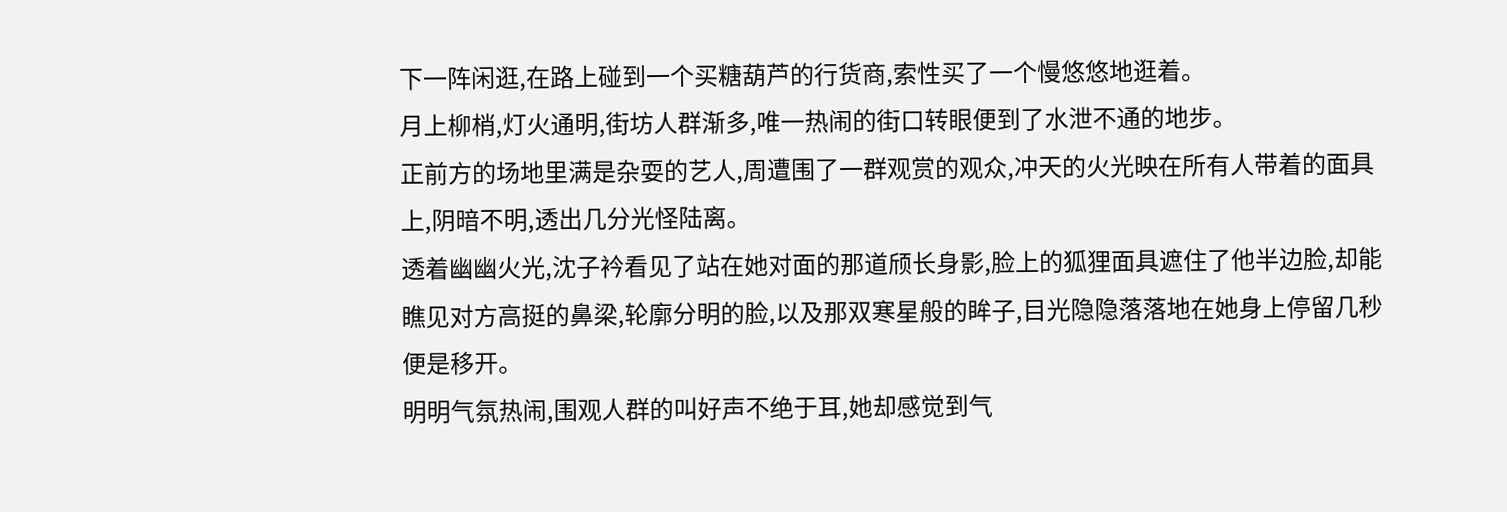下一阵闲逛,在路上碰到一个买糖葫芦的行货商,索性买了一个慢悠悠地逛着。
月上柳梢,灯火通明,街坊人群渐多,唯一热闹的街口转眼便到了水泄不通的地步。
正前方的场地里满是杂耍的艺人,周遭围了一群观赏的观众,冲天的火光映在所有人带着的面具上,阴暗不明,透出几分光怪陆离。
透着幽幽火光,沈子衿看见了站在她对面的那道颀长身影,脸上的狐狸面具遮住了他半边脸,却能瞧见对方高挺的鼻梁,轮廓分明的脸,以及那双寒星般的眸子,目光隐隐落落地在她身上停留几秒便是移开。
明明气氛热闹,围观人群的叫好声不绝于耳,她却感觉到气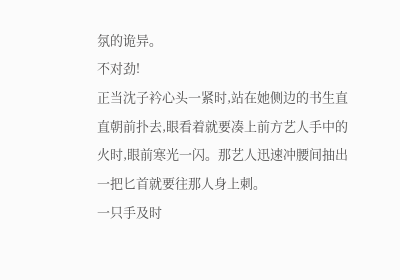氛的诡异。
不对劲!
正当沈子衿心头一紧时,站在她侧边的书生直直朝前扑去,眼看着就要凑上前方艺人手中的火时,眼前寒光一闪。那艺人迅速冲腰间抽出一把匕首就要往那人身上刺。
一只手及时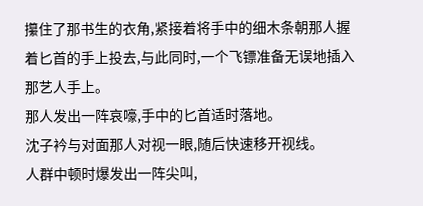攥住了那书生的衣角,紧接着将手中的细木条朝那人握着匕首的手上投去,与此同时,一个飞镖准备无误地插入那艺人手上。
那人发出一阵哀嚎,手中的匕首适时落地。
沈子衿与对面那人对视一眼,随后快速移开视线。
人群中顿时爆发出一阵尖叫,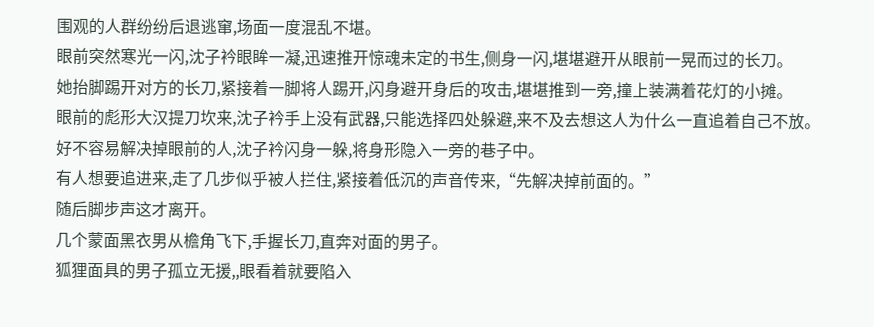围观的人群纷纷后退逃窜,场面一度混乱不堪。
眼前突然寒光一闪,沈子衿眼眸一凝,迅速推开惊魂未定的书生,侧身一闪,堪堪避开从眼前一晃而过的长刀。
她抬脚踢开对方的长刀,紧接着一脚将人踢开,闪身避开身后的攻击,堪堪推到一旁,撞上装满着花灯的小摊。
眼前的彪形大汉提刀坎来,沈子衿手上没有武器,只能选择四处躲避,来不及去想这人为什么一直追着自己不放。
好不容易解决掉眼前的人,沈子衿闪身一躲,将身形隐入一旁的巷子中。
有人想要追进来,走了几步似乎被人拦住,紧接着低沉的声音传来,“先解决掉前面的。”
随后脚步声这才离开。
几个蒙面黑衣男从檐角飞下,手握长刀,直奔对面的男子。
狐狸面具的男子孤立无援,,眼看着就要陷入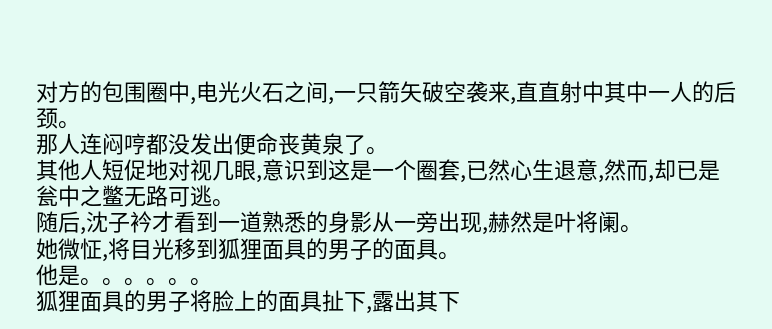对方的包围圈中,电光火石之间,一只箭矢破空袭来,直直射中其中一人的后颈。
那人连闷哼都没发出便命丧黄泉了。
其他人短促地对视几眼,意识到这是一个圈套,已然心生退意,然而,却已是瓮中之鳖无路可逃。
随后,沈子衿才看到一道熟悉的身影从一旁出现,赫然是叶将阑。
她微怔,将目光移到狐狸面具的男子的面具。
他是。。。。。。
狐狸面具的男子将脸上的面具扯下,露出其下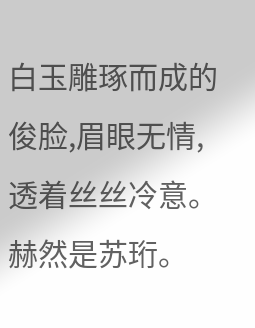白玉雕琢而成的俊脸,眉眼无情,透着丝丝冷意。
赫然是苏珩。